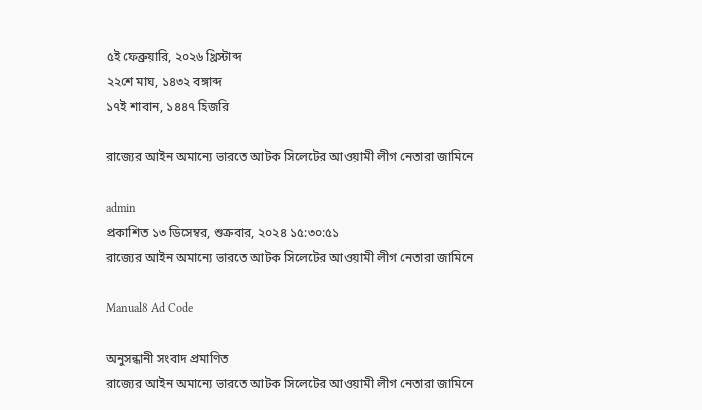৫ই ফেব্রুয়ারি, ২০২৬ খ্রিস্টাব্দ
২২শে মাঘ, ১৪৩২ বঙ্গাব্দ
১৭ই শাবান, ১৪৪৭ হিজরি

রাজ্যের আইন অমান্যে ভারতে আটক সিলেটের আওয়ামী লীগ নেতারা জামিনে

admin
প্রকাশিত ১৩ ডিসেম্বর, শুক্রবার, ২০২৪ ১৫:৩০:৫১
রাজ্যের আইন অমান্যে ভারতে আটক সিলেটের আওয়ামী লীগ নেতারা জামিনে

Manual8 Ad Code

অনুসন্ধানী সংবাদ প্রমাণিত
রাজ্যের আইন অমান্যে ভারতে আটক সিলেটের আওয়ামী লীগ নেতারা জামিনে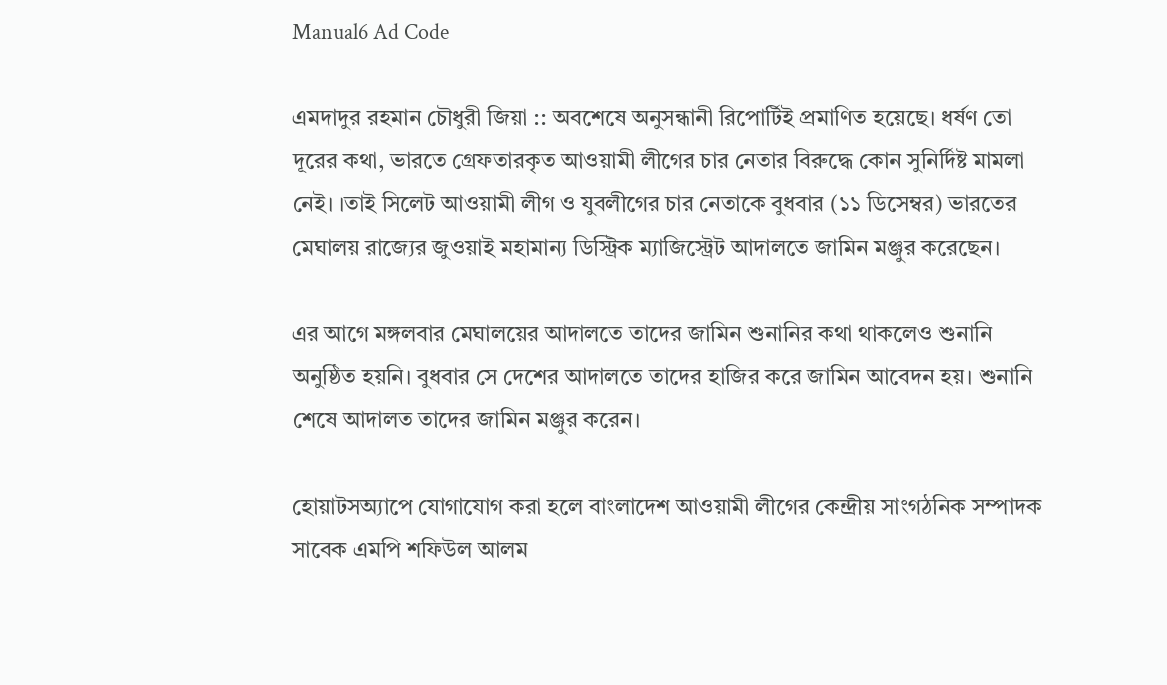Manual6 Ad Code

এমদাদুর রহমান চৌধুরী জিয়া :: অবশেষে অনুসন্ধানী রিপোর্টিই প্রমাণিত হয়েছে। ধর্ষণ তো দূরের কথা, ভারতে গ্রেফতারকৃত আওয়ামী লীগের চার নেতার বিরুদ্ধে কোন সুনির্দিষ্ট মামলা নেই। ।তাই সিলেট আওয়ামী লীগ ও যুবলীগের চার নেতাকে বুধবার (১১ ডিসেম্বর) ভারতের মেঘালয় রাজ্যের জুওয়াই মহামান্য ডিস্ট্রিক ম্যাজিস্ট্রেট আদালতে জামিন মঞ্জুর করেছেন।

এর আগে মঙ্গলবার মেঘালয়ের আদালতে তাদের জামিন শুনানির কথা থাকলেও শুনানি অনুষ্ঠিত হয়নি। বুধবার সে দেশের আদালতে তাদের হাজির করে জামিন আবেদন হয়। শুনানি শেষে আদালত তাদের জামিন মঞ্জুর করেন।

হোয়াটসঅ্যাপে যোগাযোগ করা হলে বাংলাদেশ আওয়ামী লীগের কেন্দ্রীয় সাংগঠনিক সম্পাদক সাবেক এমপি শফিউল আলম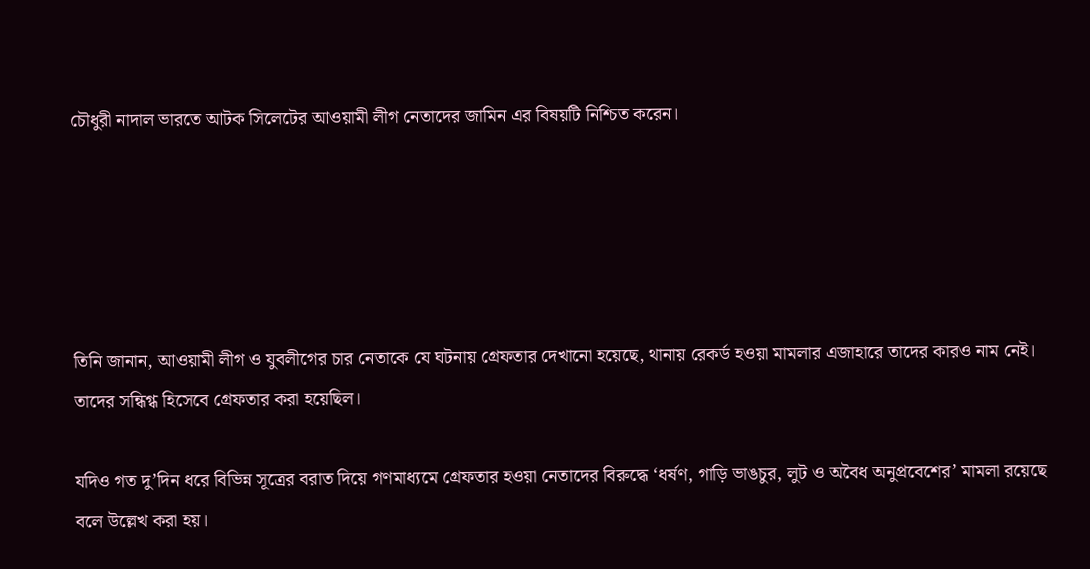চৌধুরী নাদাল ভারতে আটক সিলেটের আওয়ামী লীগ নেতাদের জামিন এর বিষয়টি নিশ্চিত করেন।





তিনি জানান, আওয়ামী লীগ ও যুবলীগের চার নেতাকে যে ঘটনায় গ্রেফতার দেখানো হয়েছে, থানায় রেকর্ড হওয়া মামলার এজাহারে তাদের কারও নাম নেই। তাদের সন্ধিগ্ধ হিসেবে গ্রেফতার করা হয়েছিল।

যদিও গত দু’দিন ধরে বিভিন্ন সূত্রের বরাত দিয়ে গণমাধ্যমে গ্রেফতার হওয়া নেতাদের বিরুদ্ধে ‘ধর্ষণ, গাড়ি ভাঙচুর, লুট ও অবৈধ অনুপ্রবেশের’ মামলা রয়েছে বলে উল্লেখ করা হয়।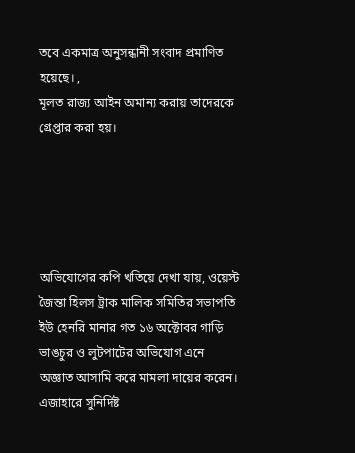তবে একমাত্র অনুসন্ধানী সংবাদ প্রমাণিত হয়েছে। ,
মূলত রাজ্য আইন অমান্য করায় তাদেরকে গ্রেপ্তার করা হয়।





অভিযোগের কপি খতিয়ে দেখা যায়, ওয়েস্ট জৈন্তা হিলস ট্রাক মালিক সমিতির সভাপতি ইউ হেনরি মানার গত ১৬ অক্টোবর গাড়ি ভাঙচুর ও লুটপাটের অভিযোগ এনে অজ্ঞাত আসামি করে মামলা দায়ের করেন। এজাহারে সুনির্দিষ্ট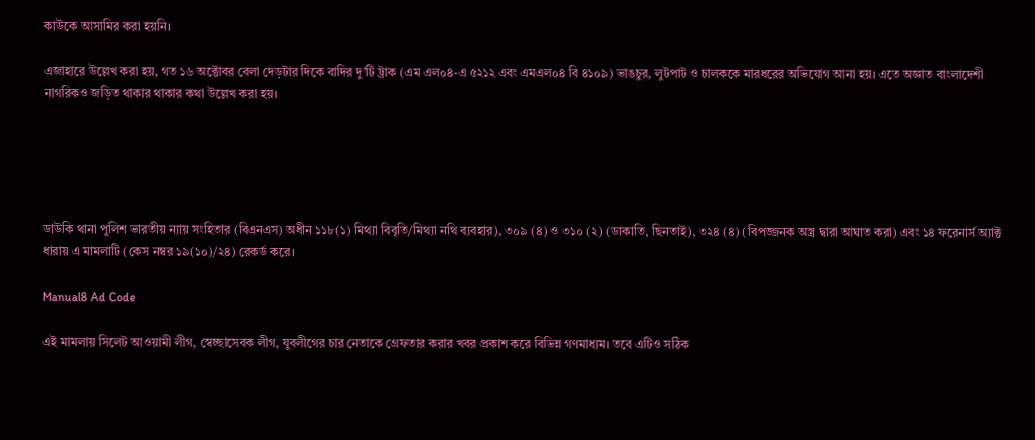কাউকে আসামির করা হয়নি।

এজাহারে উল্লেখ করা হয়, গত ১৬ অক্টোবর বেলা দেড়টার দিকে বাদির দু’টি ট্রাক (এম এল০৪-এ ৫২১২ এবং এমএল০৪ বি ৪১০৯) ভাঙচুর, লুটপাট ও চালককে মারধরের অভিযোগ আনা হয়। এতে অজ্ঞাত বাংলাদেশী নাগরিকও জড়িত থাকার থাকার কথা উল্লেখ করা হয়।





ডাউকি থানা পুলিশ ভারতীয় ন্যায় সংহিতার (বিএনএস) অধীন ১১৮(১) মিথ্যা বিবৃতি/মিথ্যা নথি ব্যবহার), ৩০৯ (৪) ও ৩১০ (২) (ডাকাতি, ছিনতাই), ৩২৪ (৪) (বিপজ্জনক অস্ত্র দ্বারা আঘাত করা) এবং ১৪ ফরেনার্স অ্যাক্ট ধারায় এ মামলাটি (কেস নম্বর ১৯(১০)/২৪) রেকর্ড করে।

Manual8 Ad Code

এই মামলায় সিলেট আওয়ামী লীগ, স্বেচ্ছাসেবক লীগ, যুবলীগের চার নেতাকে গ্রেফতার করার খবর প্রকাশ করে বিভিন্ন গণমাধ্যম। তবে এটিও সঠিক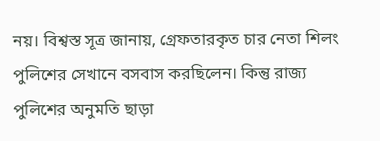নয়। বিশ্বস্ত সূত্র জানায়, গ্রেফতারকৃত চার নেতা শিলং পুলিশের সেখানে বসবাস করছিলেন। কিন্তু রাজ্য পুলিশের অনুমতি ছাড়া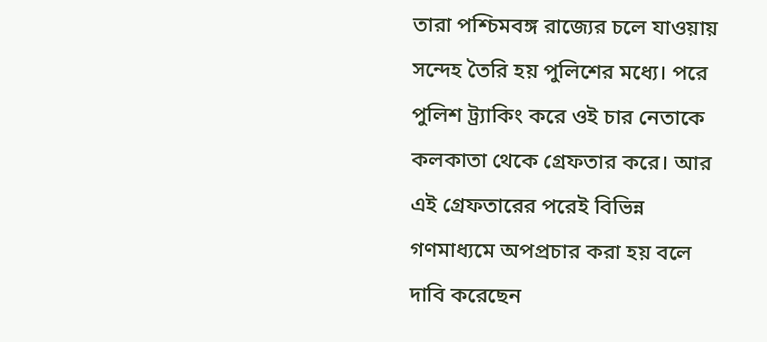তারা পশ্চিমবঙ্গ রাজ্যের চলে যাওয়ায় সন্দেহ তৈরি হয় পুলিশের মধ্যে। পরে পুলিশ ট্র্যাকিং করে ওই চার নেতাকে কলকাতা থেকে গ্রেফতার করে। আর এই গ্রেফতারের পরেই বিভিন্ন গণমাধ্যমে অপপ্রচার করা হয় বলে দাবি করেছেন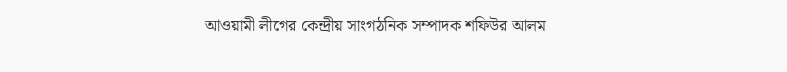আওয়ামী লীগের কেন্দ্রীয় সাংগঠনিক সম্পাদক শফিউর আলম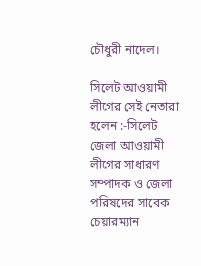চৌধুরী নাদেল।

সিলেট আওয়ামী লীগের সেই নেতারা হলেন :-সিলেট জেলা আওয়ামী লীগের সাধারণ সম্পাদক ও জেলা পরিষদের সাবেক চেয়ারম্যান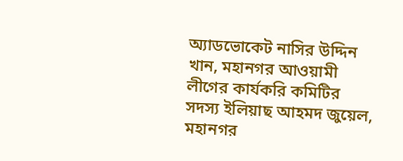অ্যাডভোকেট নাসির উদ্দিন খান, মহানগর আওয়ামী লীগের কার্যকরি কমিটির সদস্য ইলিয়াছ আহমদ জুয়েল, মহানগর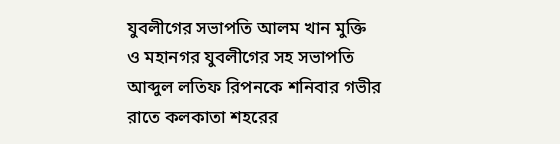যুবলীগের সভাপতি আলম খান মুক্তি ও মহানগর যুবলীগের সহ সভাপতি আব্দুল লতিফ রিপনকে শনিবার গভীর রাতে কলকাতা শহরের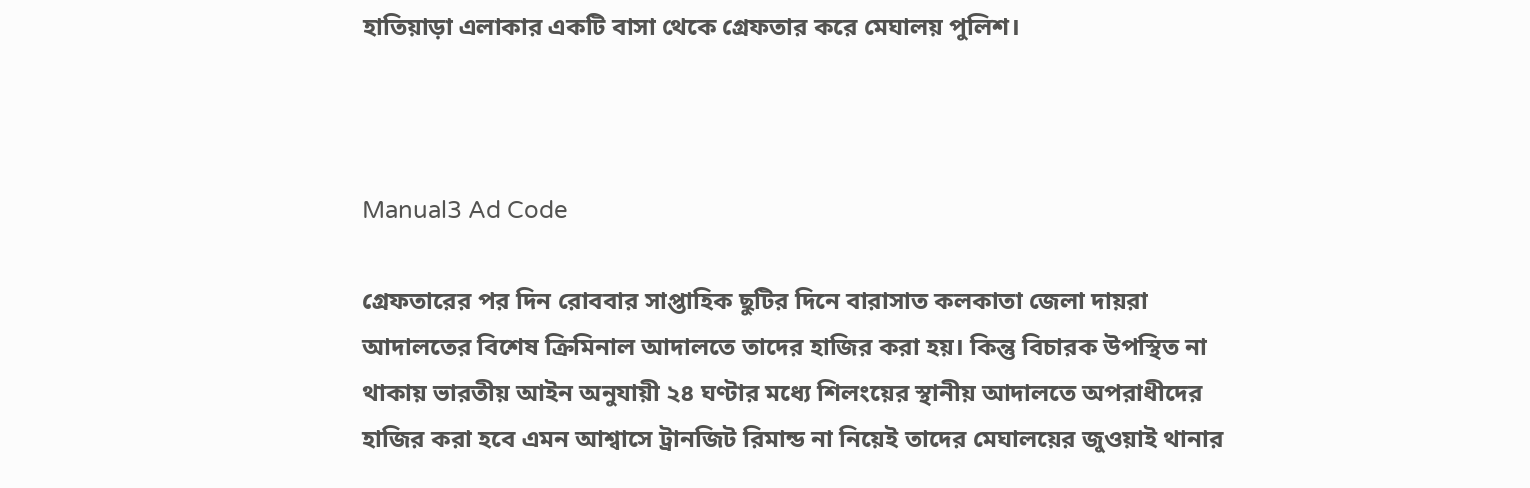হাতিয়াড়া এলাকার একটি বাসা থেকে গ্রেফতার করে মেঘালয় পুলিশ।



Manual3 Ad Code

গ্রেফতারের পর দিন রোববার সাপ্তাহিক ছুটির দিনে বারাসাত কলকাতা জেলা দায়রা আদালতের বিশেষ ক্রিমিনাল আদালতে তাদের হাজির করা হয়। কিন্তু বিচারক উপস্থিত না থাকায় ভারতীয় আইন অনুযায়ী ২৪ ঘণ্টার মধ্যে শিলংয়ের স্থানীয় আদালতে অপরাধীদের হাজির করা হবে এমন আশ্বাসে ট্রানজিট রিমান্ড না নিয়েই তাদের মেঘালয়ের জুওয়াই থানার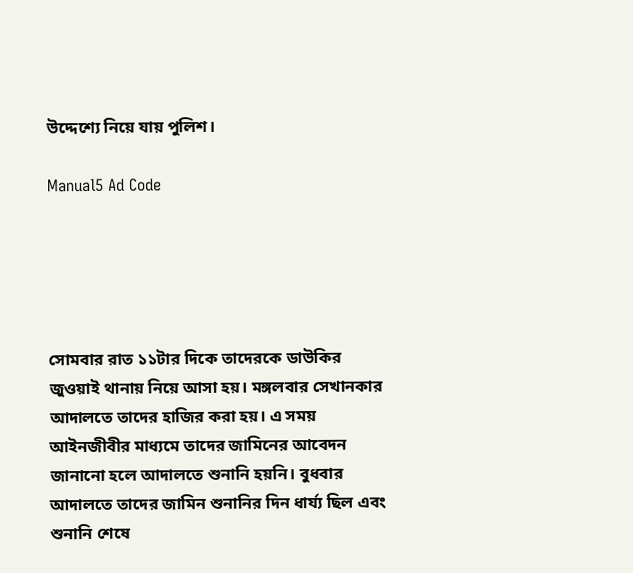উদ্দেশ্যে নিয়ে যায় পুলিশ।

Manual5 Ad Code





সোমবার রাত ১১টার দিকে তাদেরকে ডাউকির জুওয়াই থানায় নিয়ে আসা হয়। মঙ্গলবার সেখানকার আদালতে তাদের হাজির করা হয়। এ সময় আইনজীবীর মাধ্যমে তাদের জামিনের আবেদন জানানো হলে আদালতে শুনানি হয়নি। বুধবার আদালতে তাদের জামিন শুনানির দিন ধার্য্য ছিল এবং শুনানি শেষে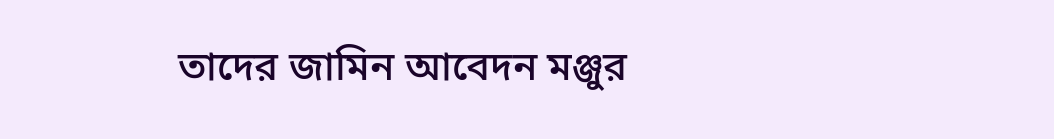তাদের জামিন আবেদন মঞ্জুর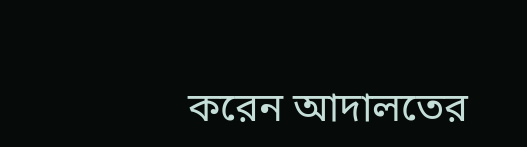করেন আদালতের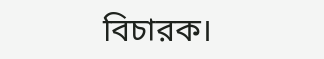বিচারক।